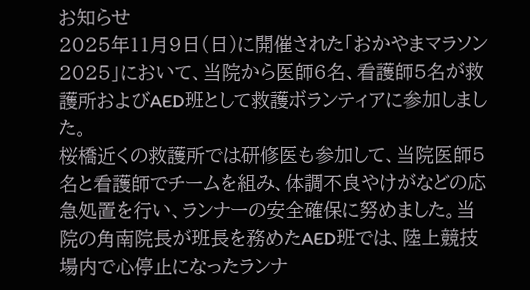お知らせ
2025年11月9日(日)に開催された「おかやまマラソン2025」において、当院から医師6名、看護師5名が救護所およびAED班として救護ボランティアに参加しました。
桜橋近くの救護所では研修医も参加して、当院医師5名と看護師でチームを組み、体調不良やけがなどの応急処置を行い、ランナーの安全確保に努めました。当院の角南院長が班長を務めたAED班では、陸上競技場内で心停止になったランナ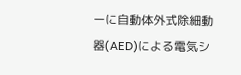ーに自動体外式除細動器(AED)による電気シ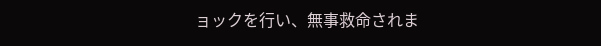ョックを行い、無事救命されま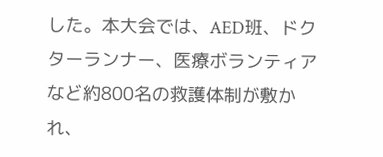した。本大会では、AED班、ドクターランナー、医療ボランティアなど約800名の救護体制が敷かれ、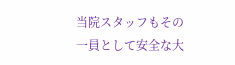当院スタッフもその一員として安全な大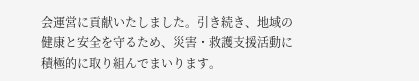会運営に貢献いたしました。引き続き、地域の健康と安全を守るため、災害・救護支援活動に積極的に取り組んでまいります。